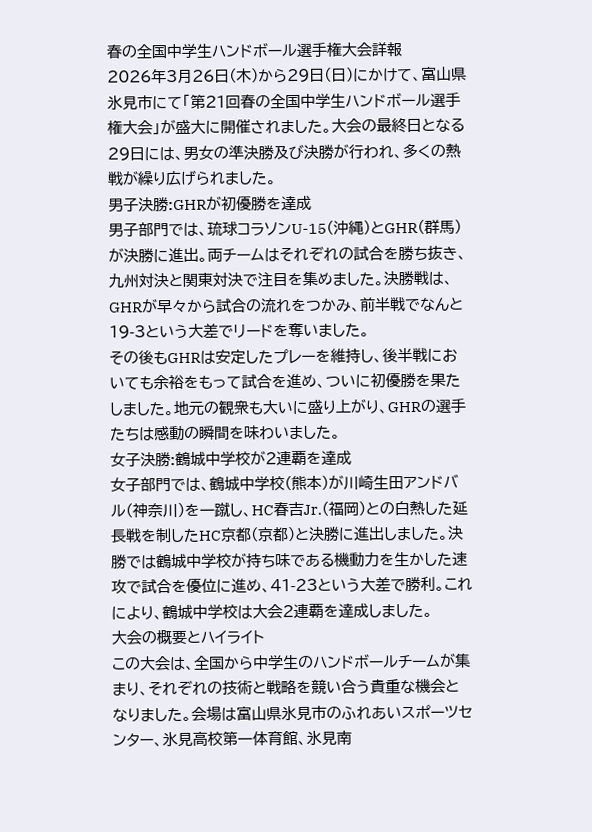春の全国中学生ハンドボール選手権大会詳報
2026年3月26日(木)から29日(日)にかけて、富山県氷見市にて「第21回春の全国中学生ハンドボール選手権大会」が盛大に開催されました。大会の最終日となる29日には、男女の準決勝及び決勝が行われ、多くの熱戦が繰り広げられました。
男子決勝:GHRが初優勝を達成
男子部門では、琉球コラソンU-15(沖縄)とGHR(群馬)が決勝に進出。両チームはそれぞれの試合を勝ち抜き、九州対決と関東対決で注目を集めました。決勝戦は、GHRが早々から試合の流れをつかみ、前半戦でなんと19-3という大差でリードを奪いました。
その後もGHRは安定したプレーを維持し、後半戦においても余裕をもって試合を進め、ついに初優勝を果たしました。地元の観衆も大いに盛り上がり、GHRの選手たちは感動の瞬間を味わいました。
女子決勝:鶴城中学校が2連覇を達成
女子部門では、鶴城中学校(熊本)が川崎生田アンドバル(神奈川)を一蹴し、HC春吉Jr.(福岡)との白熱した延長戦を制したHC京都(京都)と決勝に進出しました。決勝では鶴城中学校が持ち味である機動力を生かした速攻で試合を優位に進め、41-23という大差で勝利。これにより、鶴城中学校は大会2連覇を達成しました。
大会の概要とハイライト
この大会は、全国から中学生のハンドボールチームが集まり、それぞれの技術と戦略を競い合う貴重な機会となりました。会場は富山県氷見市のふれあいスポーツセンター、氷見高校第一体育館、氷見南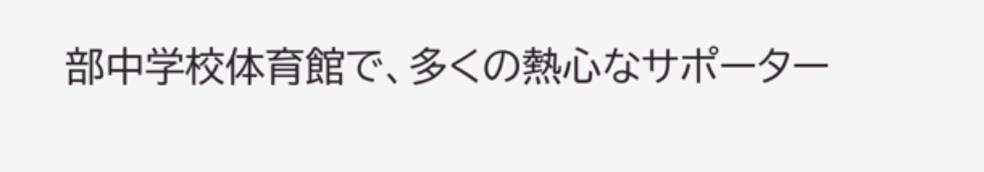部中学校体育館で、多くの熱心なサポーター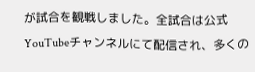が試合を観戦しました。全試合は公式YouTubeチャンネルにて配信され、多くの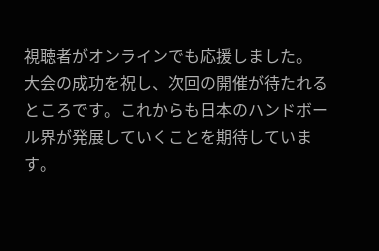視聴者がオンラインでも応援しました。
大会の成功を祝し、次回の開催が待たれるところです。これからも日本のハンドボール界が発展していくことを期待しています。